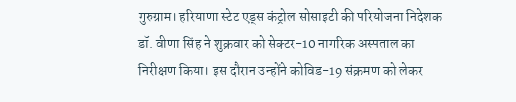गुरुग्राम। हरियाणा स्टेट एड्स कंट्रोल सोसाइटी की परियोजना निदेशक डॉ. वीणा सिंह ने शुक्रवार को सेक्टर-10 नागरिक अस्पताल का निरीक्षण किया। इस दौरान उन्होंने कोविड-19 संक्रमण को लेकर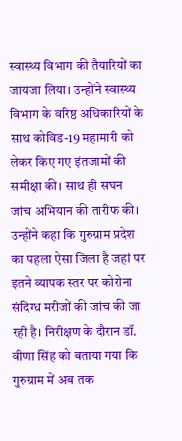स्वास्थ्य विभाग की तैयारियों का जायजा लिया। उन्होंने स्वास्थ्य विभाग के वरिष्ठ अधिकारियों के साथ कोविड-19 महामारी को लेकर किए गए इंतजामों की समीक्षा की। साथ ही सघन जांच अभियान की तारीफ की।
उन्होंने कहा कि गुरुग्राम प्रदेश का पहला ऐसा जिला है जहां पर इतने व्यापक स्तर पर कोरोना संदिग्ध मरीजों की जांच की जा रही है। निरीक्षण के दौरान डॉ. वीणा सिंह को बताया गया कि गुरुग्राम में अब तक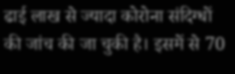ढाई लाख से ज्यादा कोरोना संदिग्धों की जांच की जा चुकी है। इसमें से 70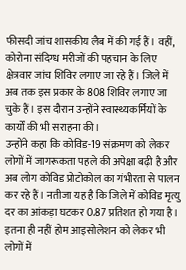फीसदी जांच शासकीय लैब में की गई हैं। वहीं, कोरोना संदिग्ध मरीजों की पहचान के लिए क्षेत्रवार जांच शिविर लगाए जा रहे हैं। जिले में अब तक इस प्रकार के 808 शिविर लगाए जा चुके हैं। इस दौरान उन्होंने स्वास्थ्यकर्मियों के कार्यों की भी सराहना की।
उन्होंने कहा कि कोविड-19 संक्रमण को लेकर लोगों में जागरूकता पहले की अपेक्षा बढ़ी है और अब लोग कोविड प्रोटोकोल का गंभीरता से पालन कर रहे हैं। नतीजा यह है कि जिले में कोविड मृत्यु दर का आंकड़ा घटकर 0.87 प्रतिशत हो गया है। इतना ही नहीं होम आइसोलेशन को लेकर भी लोगों में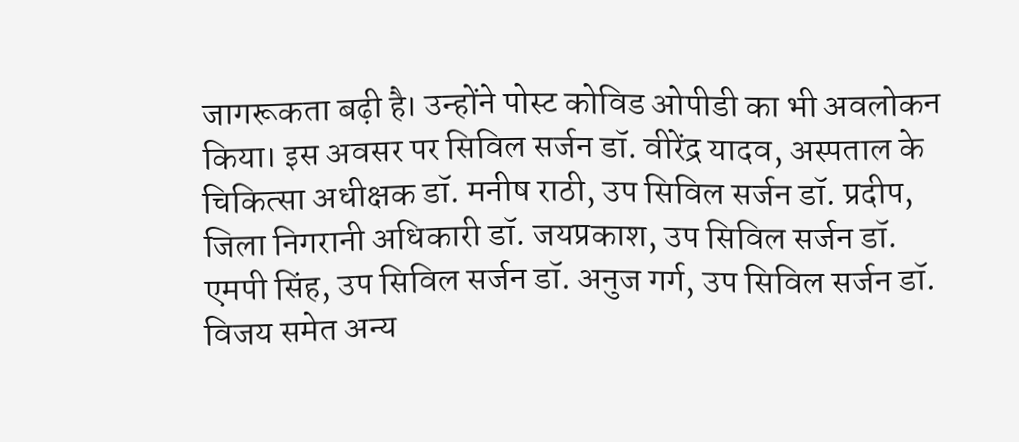जागरूकता बढ़ी है। उन्होंने पोस्ट कोविड ओपीडी का भी अवलोकन किया। इस अवसर पर सिविल सर्जन डॉ. वीरेंद्र यादव, अस्पताल के चिकित्सा अधीक्षक डॉ. मनीष राठी, उप सिविल सर्जन डॉ. प्रदीप, जिला निगरानी अधिकारी डॉ. जयप्रकाश, उप सिविल सर्जन डॉ. एमपी सिंह, उप सिविल सर्जन डॉ. अनुज गर्ग, उप सिविल सर्जन डॉ. विजय समेत अन्य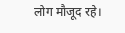लोग मौजूद रहे।